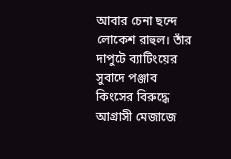আবার চেনা ছন্দে লোকেশ রাহুল। তাঁর দাপুটে ব্যাটিংয়ের সুবাদে পঞ্জাব কিংসের বিরুদ্ধে আগ্রাসী মেজাজে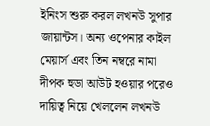ইনিংস শুরু করল লখনউ সুপার জায়ান্টস। অন্য ওপেনার কাইল মেয়ার্স এবং তিন নম্বরে নামা দীপক হুডা আউট হওয়ার পরেও দায়িত্ব নিয়ে খেললেন লখনউ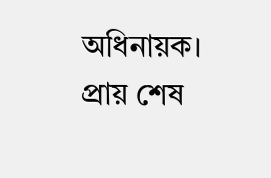অধিনায়ক। প্রায় শেষ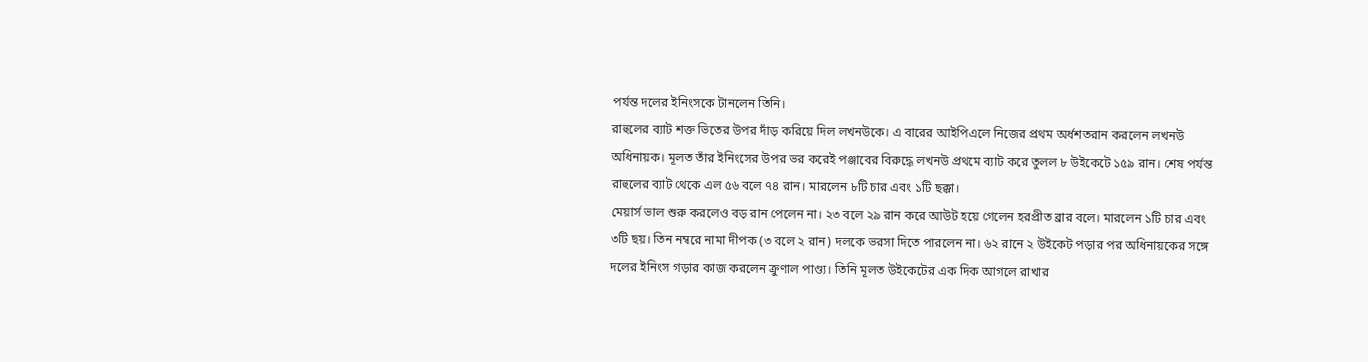পর্যন্ত দলের ইনিংসকে টানলেন তিনি।
রাহুলের ব্যাট শক্ত ভিতের উপর দাঁড় করিয়ে দিল লখনউকে। এ বারের আইপিএলে নিজের প্রথম অর্ধশতরান করলেন লখনউ অধিনায়ক। মূলত তাঁর ইনিংসের উপর ভর করেই পঞ্জাবের বিরুদ্ধে লখনউ প্রথমে ব্যাট করে তুলল ৮ উইকেটে ১৫৯ রান। শেষ পর্যন্ত রাহুলের ব্যাট থেকে এল ৫৬ বলে ৭৪ রান। মারলেন ৮টি চার এবং ১টি ছক্কা।
মেয়ার্স ভাল শুরু করলেও বড় রান পেলেন না। ২৩ বলে ২৯ রান করে আউট হয়ে গেলেন হরপ্রীত ব্রার বলে। মারলেন ১টি চার এবং ৩টি ছয়। তিন নম্বরে নামা দীপক (৩ বলে ২ রান) দলকে ভরসা দিতে পারলেন না। ৬২ রানে ২ উইকেট পড়ার পর অধিনায়কের সঙ্গে দলের ইনিংস গড়ার কাজ করলেন ক্রুণাল পাণ্ড্য। তিনি মূলত উইকেটের এক দিক আগলে রাখার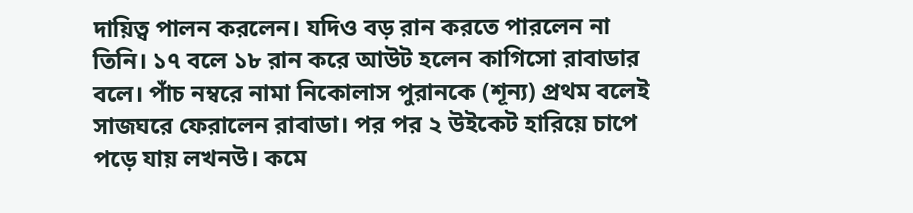দায়িত্ব পালন করলেন। যদিও বড় রান করতে পারলেন না তিনি। ১৭ বলে ১৮ রান করে আউট হলেন কাগিসো রাবাডার বলে। পাঁচ নম্বরে নামা নিকোলাস পুরানকে (শূন্য) প্রথম বলেই সাজঘরে ফেরালেন রাবাডা। পর পর ২ উইকেট হারিয়ে চাপে পড়ে যায় লখনউ। কমে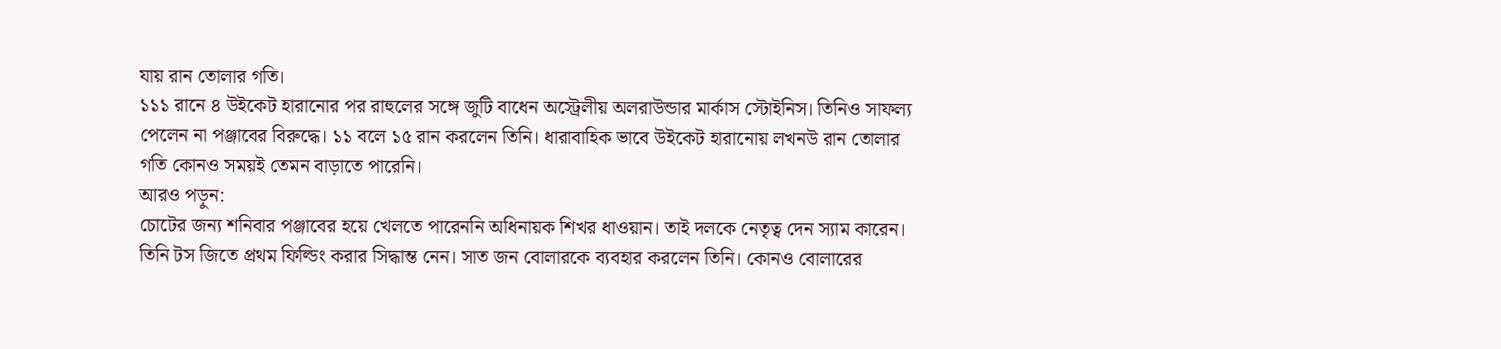যায় রান তোলার গতি।
১১১ রানে ৪ উইকেট হারানোর পর রাহুলের সঙ্গে জুটি বাধেন অস্ট্রেলীয় অলরাউন্ডার মার্কাস স্টোইনিস। তিনিও সাফল্য পেলেন না পঞ্জাবের বিরুদ্ধে। ১১ বলে ১৫ রান করলেন তিনি। ধারাবাহিক ভাবে উইকেট হারানোয় লখনউ রান তোলার গতি কোনও সময়ই তেমন বাড়াতে পারেনি।
আরও পড়ুন:
চোটের জন্য শনিবার পঞ্জাবের হয়ে খেলতে পারেননি অধিনায়ক শিখর ধাওয়ান। তাই দলকে নেতৃত্ব দেন স্যাম কারেন। তিনি টস জিতে প্রথম ফিল্ডিং করার সিদ্ধান্ত নেন। সাত জন বোলারকে ব্যবহার করলেন তিনি। কোনও বোলারের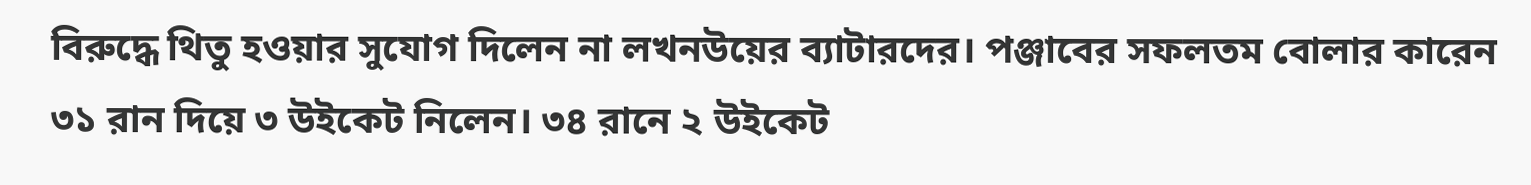বিরুদ্ধে থিতু হওয়ার সুযোগ দিলেন না লখনউয়ের ব্যাটারদের। পঞ্জাবের সফলতম বোলার কারেন ৩১ রান দিয়ে ৩ উইকেট নিলেন। ৩৪ রানে ২ উইকেট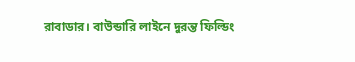রাবাডার। বাউন্ডারি লাইনে দুরন্ত ফিল্ডিং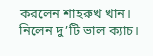করলেন শাহরুখ খান। নিলেন দু’টি ভাল ক্যাচ।